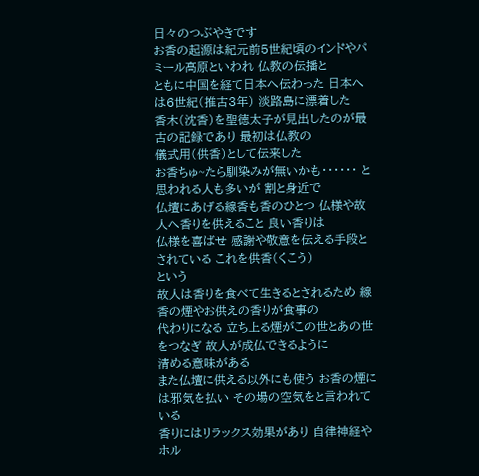日々のつぶやきです
お香の起源は紀元前5世紀頃のインドやパミール高原といわれ 仏教の伝播と
ともに中国を経て日本へ伝わった 日本へは6世紀(推古3年) 淡路島に漂着した
香木(沈香)を聖徳太子が見出したのが最古の記録であり 最初は仏教の
儀式用(供香)として伝来した
お香ちゅ~たら馴染みが無いかも・・・・・・ と思われる人も多いが 割と身近で
仏壇にあげる線香も香のひとつ 仏様や故人へ香りを供えること 良い香りは
仏様を喜ばせ 感謝や敬意を伝える手段とされている これを供香(くこう)
という
故人は香りを食べて生きるとされるため 線香の煙やお供えの香りが食事の
代わりになる 立ち上る煙がこの世とあの世をつなぎ 故人が成仏できるように
清める意味がある
また仏壇に供える以外にも使う お香の煙には邪気を払い その場の空気をと言われている
香りにはリラックス効果があり 自律神経やホル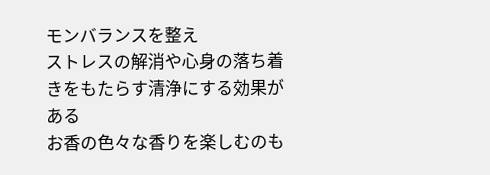モンバランスを整え
ストレスの解消や心身の落ち着きをもたらす清浄にする効果がある
お香の色々な香りを楽しむのも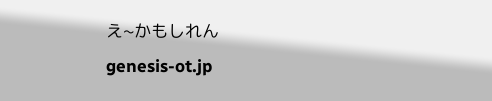え~かもしれん
genesis-ot.jp